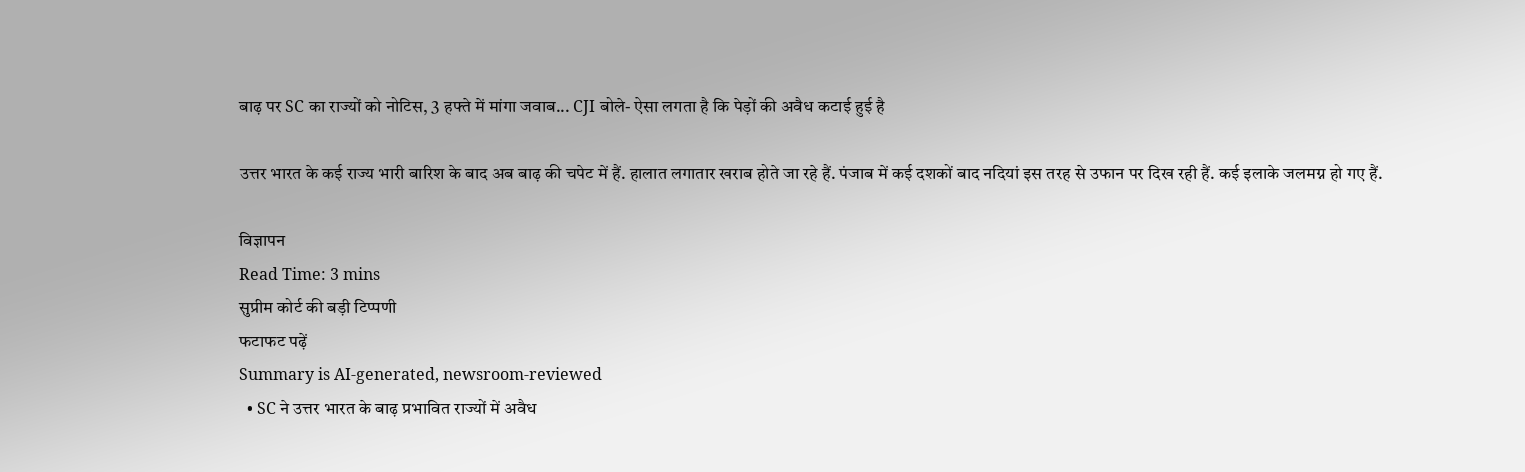बाढ़ पर SC का राज्यों को नोटिस, 3 हफ्ते में मांगा जवाब... CJI बोले- ऐसा लगता है कि पेड़ों की अवैध कटाई हुई है

उत्तर भारत के कई राज्य भारी बारिश के बाद अब बाढ़ की चपेट में हैं. हालात लगातार खराब होते जा रहे हैं. पंजाब में कई दशकों बाद नदियां इस तरह से उफान पर दिख रही हैं. कई इलाके जलमग्न हो गए हैं.

विज्ञापन
Read Time: 3 mins
सुप्रीम कोर्ट की बड़ी टिप्पणी
फटाफट पढ़ें
Summary is AI-generated, newsroom-reviewed
  • SC ने उत्तर भारत के बाढ़ प्रभावित राज्यों में अवैध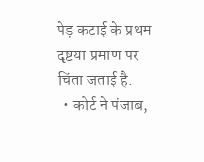पेड़ कटाई के प्रथम दृष्टया प्रमाण पर चिंता जताई है.
  • कोर्ट ने पंजाब,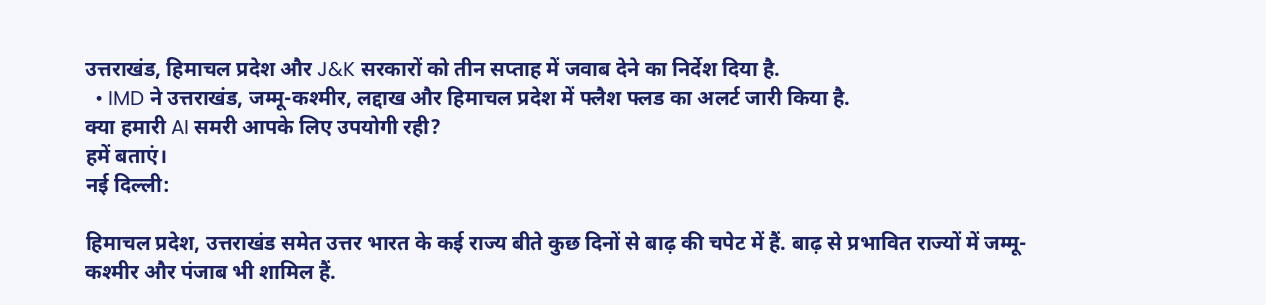उत्तराखंड, हिमाचल प्रदेश और J&K सरकारों को तीन सप्ताह में जवाब देने का निर्देश दिया है.
  • IMD ने उत्तराखंड, जम्मू-कश्मीर, लद्दाख और हिमाचल प्रदेश में फ्लैश फ्लड का अलर्ट जारी किया है.
क्या हमारी AI समरी आपके लिए उपयोगी रही?
हमें बताएं।
नई दिल्ली:

हिमाचल प्रदेश, उत्तराखंड समेत उत्तर भारत के कई राज्य बीते कुछ दिनों से बाढ़ की चपेट में हैं. बाढ़ से प्रभावित राज्यों में जम्मू-कश्मीर और पंजाब भी शामिल हैं.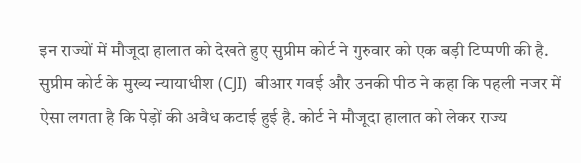इन राज्यों में मौजूदा हालात को देखते हुए सुप्रीम कोर्ट ने गुरुवार को एक बड़ी टिप्पणी की है. सुप्रीम कोर्ट के मुख्य न्यायाधीश (CJI)  बीआर गवई और उनकी पीठ ने कहा कि पहली नजर में ऐसा लगता है कि पेड़ों की अवैध कटाई हुई है. कोर्ट ने मौजूदा हालात को लेकर राज्य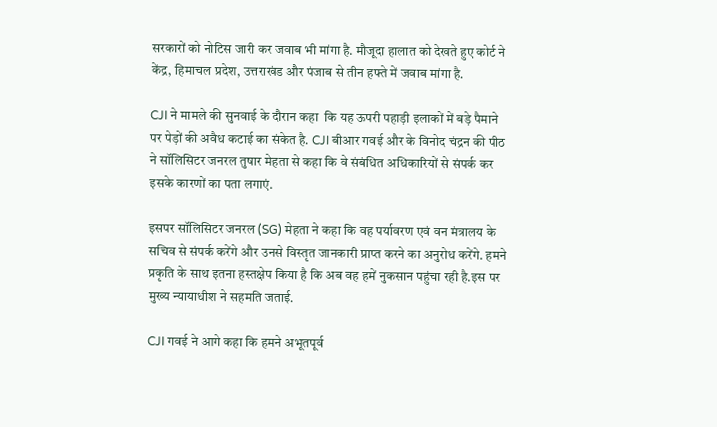सरकारों को नोटिस जारी कर जवाब भी मांगा है. मौजूदा हालात को देखते हुए कोर्ट ने केंद्र, हिमाचल प्रदेश, उत्तराखंड और पंजाब से तीन हफ्ते में जवाब मांगा है.

CJI ने मामले की सुनवाई के दौरान कहा  कि यह ऊपरी पहाड़ी इलाकों में बड़े पैमाने पर पेड़ों की अवैध कटाई का संकेत है. CJI बीआर गवई और के विनोद चंद्रन की पीठ ने सॉलिसिटर जनरल तुषार मेहता से कहा कि वे संबंधित अधिकारियों से संपर्क कर इसके कारणों का पता लगाएं.

इसपर सॉलिसिटर जनरल (SG) मेहता ने कहा कि वह पर्यावरण एवं वन मंत्रालय के सचिव से संपर्क करेंगे और उनसे विस्तृत जानकारी प्राप्त करने का अनुरोध करेंगे. हमने प्रकृति के साथ इतना हस्तक्षेप किया है कि अब वह हमें नुकसान पहुंचा रही है.इस पर मुख्य न्यायाधीश ने सहमति जताई.

CJI गवई ने आगे कहा कि हमने अभूतपूर्व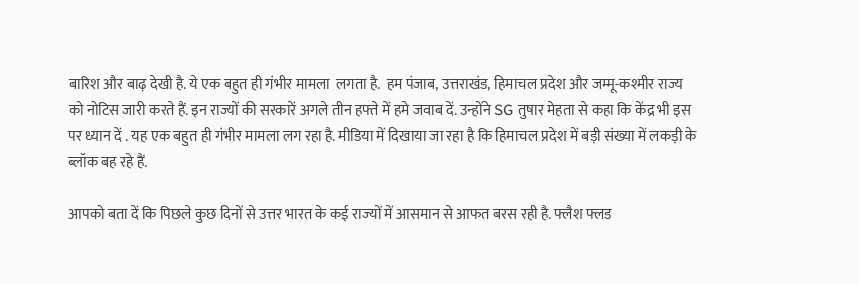बारिश और बाढ़ देखी है. ये एक बहुत ही गंभीर मामला  लगता है.  हम पंजाब, उत्तराखंड, हिमाचल प्रदेश और जम्मू-कश्मीर राज्य को नोटिस जारी करते हैं. इन राज्यों की सरकारें अगले तीन हफ्ते में हमे जवाब दें. उन्होंने SG तुषार मेहता से कहा कि केंद्र भी इस पर ध्यान दें . यह एक बहुत ही गंभीर मामला लग रहा है. मीडिया में दिखाया जा रहा है कि हिमाचल प्रदेश में बड़ी संख्या में लकड़ी के ब्लॉक बह रहे हैं.

आपको बता दें कि पिछले कुछ दिनों से उत्तर भारत के कई राज्‍यों में आसमान से आफत बरस रही है. फ्लैश फ्लड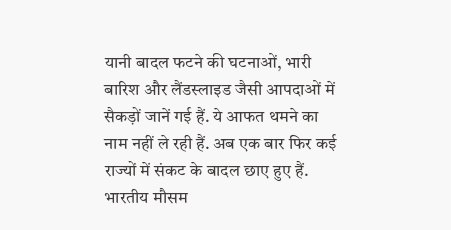यानी बादल फटने की घटनाओं, भारी बारिश और लैंडस्‍लाइड जैसी आपदाओं में सैकड़ों जानें गई हैं. ये आफत थमने का नाम नहीं ले रही हैं. अब एक बार‍ फिर कई राज्‍यों में संकट के बादल छाए हुए हैं. भारतीय मौसम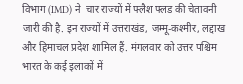विभाग (IMD) ने  चार राज्यों में फ्लैश फ्लड की चेतावनी जारी की है. इन राज्‍यों में उत्तराखंड, जम्मू-कश्मीर, लद्दाख और हिमाचल प्रदेश शामिल हैं. मंगलवार को उत्तर पश्चिम भारत के कई इलाकों में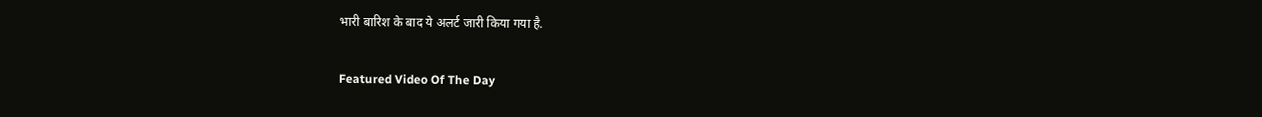भारी बारिश के बाद ये अलर्ट जारी किया गया है.

Featured Video Of The Day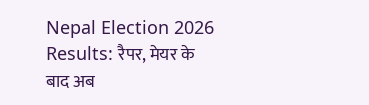Nepal Election 2026 Results: रैपर, मेयर के बाद अब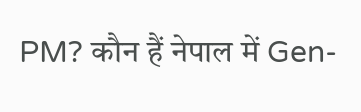PM? कौन हैं नेपाल में Gen-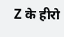Z के हीरो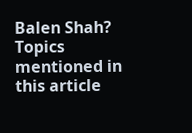Balen Shah?
Topics mentioned in this article